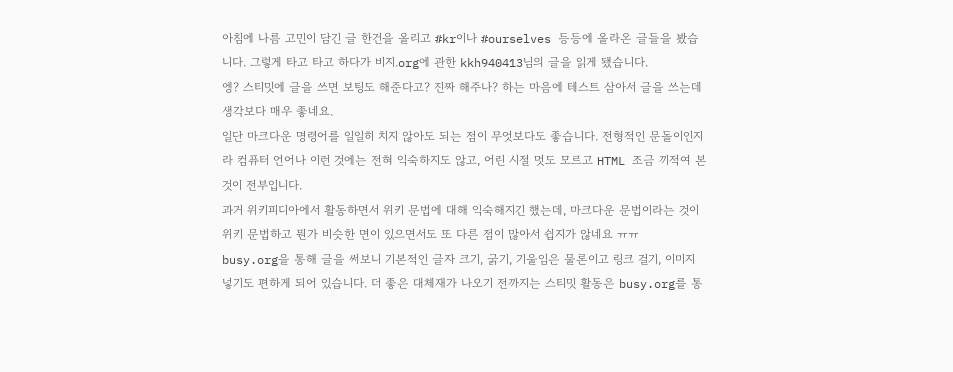아침에 나름 고민이 담긴 글 한건을 올리고 #kr이나 #ourselves 등등에 올라온 글들을 봤습니다. 그렇게 타고 타고 하다가 비지.org에 관한 kkh940413님의 글을 읽게 됐습니다.
엥? 스티밋에 글을 쓰면 보팅도 해준다고? 진짜 해주나? 하는 마음에 테스트 삼아서 글을 쓰는데 생각보다 매우 좋네요.
일단 마크다운 명령어를 일일히 치지 않아도 되는 점이 무엇보다도 좋습니다. 전형적인 문돌이인지라 컴퓨터 언어나 이런 것에는 전혀 익숙하지도 않고, 어린 시절 멋도 모르고 HTML 조금 끼적여 본 것이 전부입니다.
과거 위키피디아에서 활동하면서 위키 문법에 대해 익숙해지긴 했는데, 마크다운 문법이라는 것이 위키 문법하고 뭔가 비슷한 면이 있으면서도 또 다른 점이 많아서 쉽지가 않네요 ㅠㅠ
busy.org을 통해 글을 써보니 기본적인 글자 크기, 굵기, 기울임은 물론이고 링크 걸기, 이미지 넣기도 편하게 되어 있습니다. 더 좋은 대체재가 나오기 전까지는 스티밋 활동은 busy.org를 통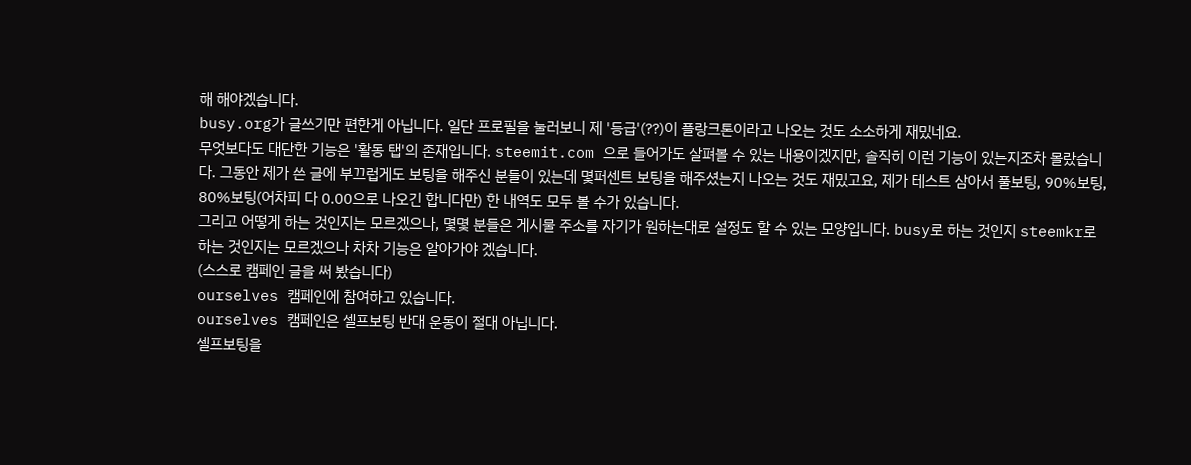해 해야겠습니다.
busy.org가 글쓰기만 편한게 아닙니다. 일단 프로필을 눌러보니 제 '등급'(??)이 플랑크톤이라고 나오는 것도 소소하게 재밌네요.
무엇보다도 대단한 기능은 '활동 탭'의 존재입니다. steemit.com 으로 들어가도 살펴볼 수 있는 내용이겠지만, 솔직히 이런 기능이 있는지조차 몰랐습니다. 그동안 제가 쓴 글에 부끄럽게도 보팅을 해주신 분들이 있는데 몇퍼센트 보팅을 해주셨는지 나오는 것도 재밌고요, 제가 테스트 삼아서 풀보팅, 90%보팅, 80%보팅(어차피 다 0.00으로 나오긴 합니다만) 한 내역도 모두 볼 수가 있습니다.
그리고 어떻게 하는 것인지는 모르겠으나, 몇몇 분들은 게시물 주소를 자기가 원하는대로 설정도 할 수 있는 모양입니다. busy로 하는 것인지 steemkr로 하는 것인지는 모르겠으나 차차 기능은 알아가야 겠습니다.
(스스로 캠페인 글을 써 봤습니다)
ourselves 캠페인에 참여하고 있습니다.
ourselves 캠페인은 셀프보팅 반대 운동이 절대 아닙니다.
셀프보팅을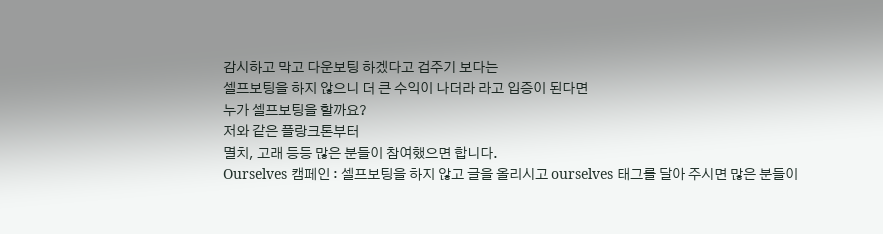감시하고 막고 다운보팅 하겠다고 겁주기 보다는
셀프보팅을 하지 않으니 더 큰 수익이 나더라 라고 입증이 된다면
누가 셀프보팅을 할까요?
저와 같은 플랑크톤부터
멸치, 고래 등등 많은 분들이 참여했으면 합니다.
Ourselves 캠페인 : 셀프보팅을 하지 않고 글을 올리시고 ourselves 태그를 달아 주시면 많은 분들이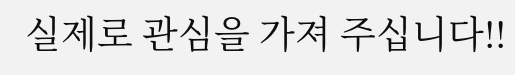실제로 관심을 가져 주십니다!!